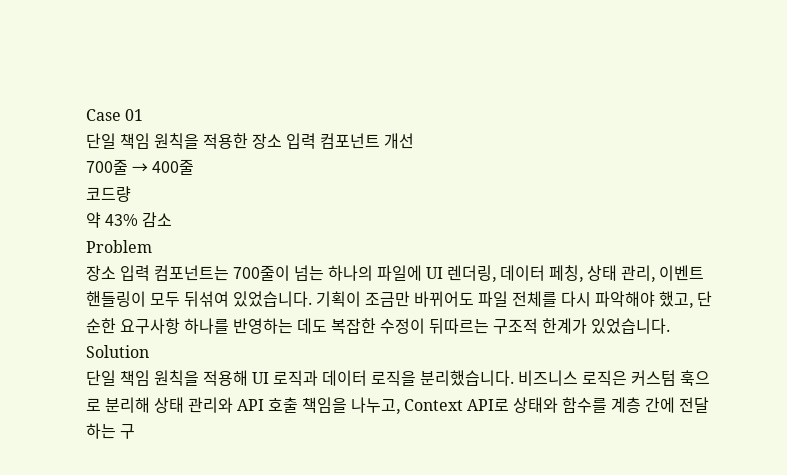Case 01
단일 책임 원칙을 적용한 장소 입력 컴포넌트 개선
700줄 → 400줄
코드량
약 43% 감소
Problem
장소 입력 컴포넌트는 700줄이 넘는 하나의 파일에 UI 렌더링, 데이터 페칭, 상태 관리, 이벤트 핸들링이 모두 뒤섞여 있었습니다. 기획이 조금만 바뀌어도 파일 전체를 다시 파악해야 했고, 단순한 요구사항 하나를 반영하는 데도 복잡한 수정이 뒤따르는 구조적 한계가 있었습니다.
Solution
단일 책임 원칙을 적용해 UI 로직과 데이터 로직을 분리했습니다. 비즈니스 로직은 커스텀 훅으로 분리해 상태 관리와 API 호출 책임을 나누고, Context API로 상태와 함수를 계층 간에 전달하는 구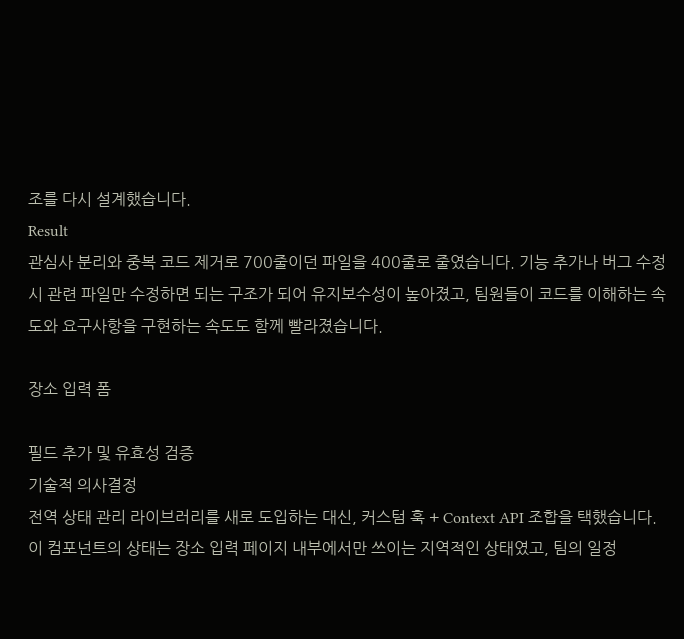조를 다시 설계했습니다.
Result
관심사 분리와 중복 코드 제거로 700줄이던 파일을 400줄로 줄였습니다. 기능 추가나 버그 수정 시 관련 파일만 수정하면 되는 구조가 되어 유지보수성이 높아졌고, 팀원들이 코드를 이해하는 속도와 요구사항을 구현하는 속도도 함께 빨라졌습니다.

장소 입력 폼

필드 추가 및 유효성 검증
기술적 의사결정
전역 상태 관리 라이브러리를 새로 도입하는 대신, 커스텀 훅 + Context API 조합을 택했습니다. 이 컴포넌트의 상태는 장소 입력 페이지 내부에서만 쓰이는 지역적인 상태였고, 팀의 일정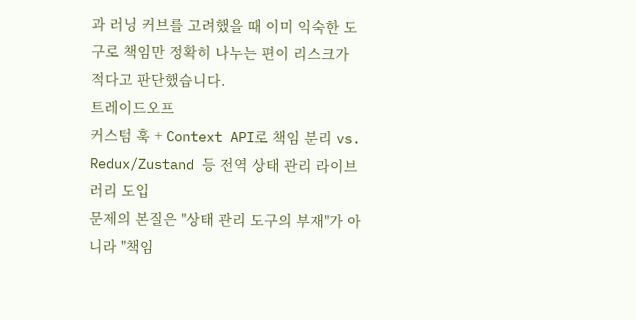과 러닝 커브를 고려했을 때 이미 익숙한 도구로 책임만 정확히 나누는 편이 리스크가 적다고 판단했습니다.
트레이드오프
커스텀 훅 + Context API로 책임 분리 vs. Redux/Zustand 등 전역 상태 관리 라이브러리 도입
문제의 본질은 "상태 관리 도구의 부재"가 아니라 "책임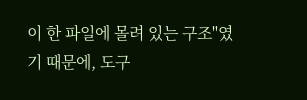이 한 파일에 몰려 있는 구조"였기 때문에, 도구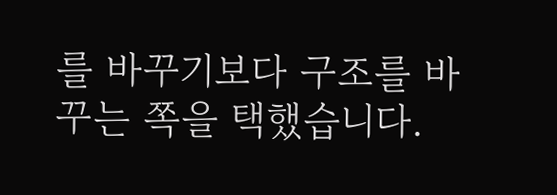를 바꾸기보다 구조를 바꾸는 쪽을 택했습니다.